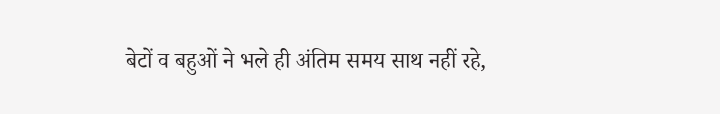बेटों व बहुओं ने भले ही अंतिम समय साथ नहीं रहे,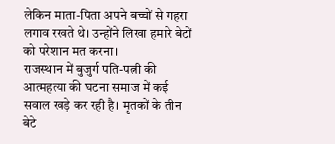लेकिन माता-पिता अपने बच्चों से गहरा लगाव रखते थे। उन्होंने लिखा हमारे बेटों को परेशान मत करना।
राजस्थान में बुजुर्ग पति-पत्नी की आत्महत्या की घटना समाज में कई सवाल खड़े कर रही है। मृतकों के तीन बेटे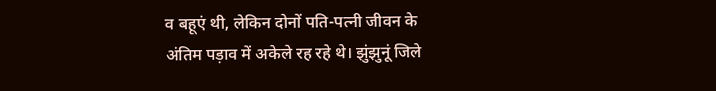व बहूएं थी, लेकिन दोनों पति-पत्नी जीवन के अंतिम पड़ाव में अकेले रह रहे थे। झुंझुनूं जिले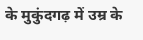के मुकुंदगढ़ में उम्र के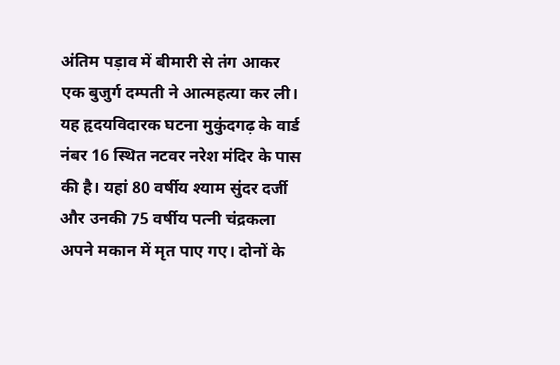अंतिम पड़ाव में बीमारी से तंग आकर एक बुजुर्ग दम्पती ने आत्महत्या कर ली। यह हृदयविदारक घटना मुकुंदगढ़ के वार्ड नंबर 16 स्थित नटवर नरेश मंदिर के पास की है। यहां 80 वर्षीय श्याम सुंदर दर्जी और उनकी 75 वर्षीय पत्नी चंद्रकला अपने मकान में मृत पाए गए। दोनों के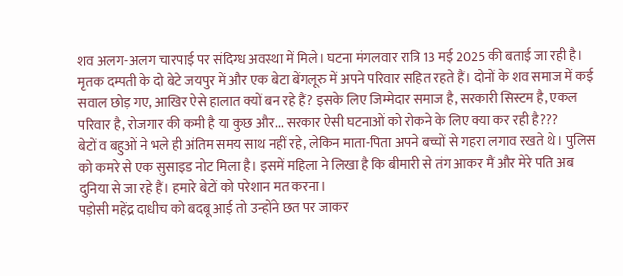शव अलग-अलग चारपाई पर संदिग्ध अवस्था में मिले। घटना मंगलवार रात्रि 13 मई 2025 की बताई जा रही है। मृतक दम्पती के दो बेटे जयपुर में और एक बेटा बेंगलूरु में अपने परिवार सहित रहते हैं। दोनों के शव समाज में कई सवाल छोड़ गए, आखिर ऐसे हालात क्यों बन रहे हैं? इसके लिए जिम्मेदार समाज है, सरकारी सिस्टम है, एकल परिवार है, रोजगार की कमी है या कुछ और... सरकार ऐसी घटनाओं को रोकने के लिए क्या कर रही है???
बेटों व बहुओं ने भले ही अंतिम समय साथ नहीं रहे, लेकिन माता-पिता अपने बच्चों से गहरा लगाव रखते थे। पुलिस को कमरे से एक सुसाइड नोट मिला है। इसमें महिला ने लिखा है कि बीमारी से तंग आकर मैं और मेरे पति अब दुनिया से जा रहे हैं। हमारे बेटों को परेशान मत करना।
पड़ोसी महेंद्र दाधीच को बदबू आई तो उन्होंने छत पर जाकर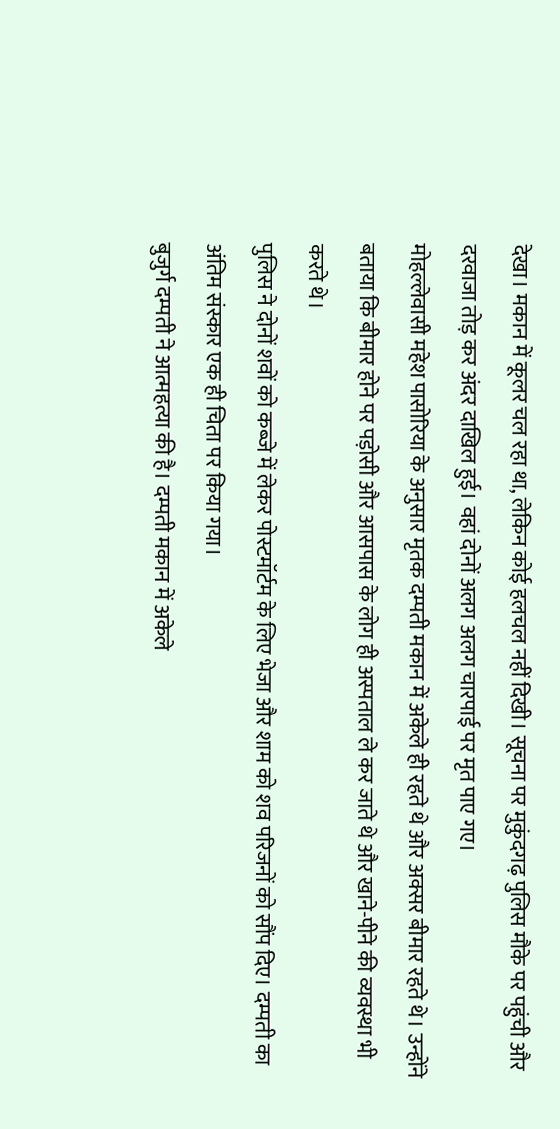देखा। मकान में कूलर चल रहा था, लेकिन कोई हलचल नहीं दिखी। सूचना पर मुकुंदगढ़ पुलिस मौके पर पहुंची और दरवाजा तोड़ कर अंदर दाखिल हुई। वहां दोनों अलग अलग चारपाई पर मृत पाए गए।
मोहल्लेवासी महेश पासोरिया के अनुसार मृतक दम्पती मकान में अकेले ही रहते थे और अक्सर बीमार रहते थे। उन्होंने बताया कि बीमार होने पर पड़ोसी और आसपास के लोग ही अस्पताल ले कर जाते थे और खाने-पीने की व्यवस्था भी करते थे।
पुलिस ने दोनों शवों को कब्जे में लेकर पोस्टमॉर्टम के लिए भेजा और शाम को शव परिजनों को सौंप दिए। दम्पती का अंतिम संस्कार एक ही चिता पर किया गया।
बुजुर्ग दम्पती ने आत्महत्या की है। दम्पती मकान में अकेले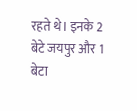रहते थे। इनके 2 बेटे जयपुर और 1 बेटा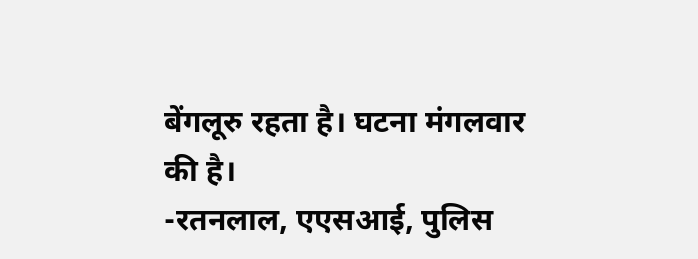बेंगलूरु रहता है। घटना मंगलवार की है।
-रतनलाल, एएसआई, पुलिस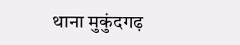थाना मुकुंदगढ़